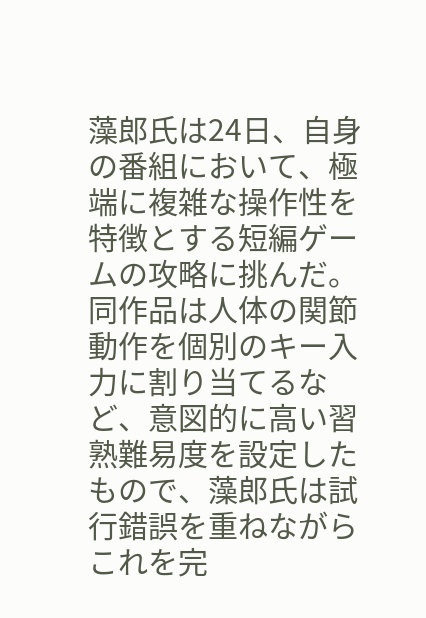藻郎氏は24日、自身の番組において、極端に複雑な操作性を特徴とする短編ゲームの攻略に挑んだ。同作品は人体の関節動作を個別のキー入力に割り当てるなど、意図的に高い習熟難易度を設定したもので、藻郎氏は試行錯誤を重ねながらこれを完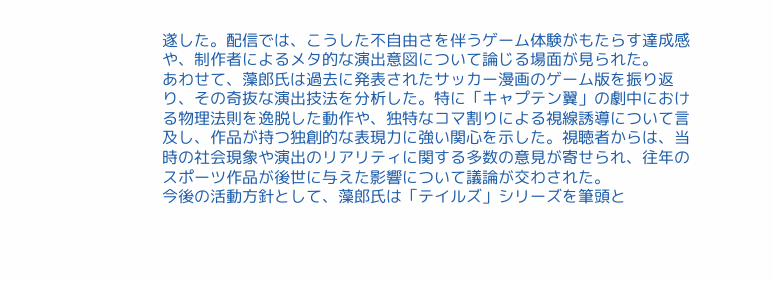遂した。配信では、こうした不自由さを伴うゲーム体験がもたらす達成感や、制作者によるメタ的な演出意図について論じる場面が見られた。
あわせて、藻郎氏は過去に発表されたサッカー漫画のゲーム版を振り返り、その奇抜な演出技法を分析した。特に「キャプテン翼」の劇中における物理法則を逸脱した動作や、独特なコマ割りによる視線誘導について言及し、作品が持つ独創的な表現力に強い関心を示した。視聴者からは、当時の社会現象や演出のリアリティに関する多数の意見が寄せられ、往年のスポーツ作品が後世に与えた影響について議論が交わされた。
今後の活動方針として、藻郎氏は「テイルズ」シリーズを筆頭と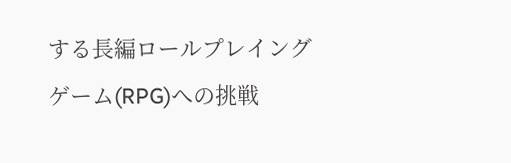する長編ロールプレイングゲーム(RPG)への挑戦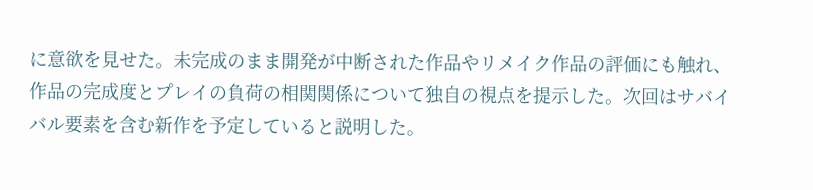に意欲を見せた。未完成のまま開発が中断された作品やリメイク作品の評価にも触れ、作品の完成度とプレイの負荷の相関関係について独自の視点を提示した。次回はサバイバル要素を含む新作を予定していると説明した。